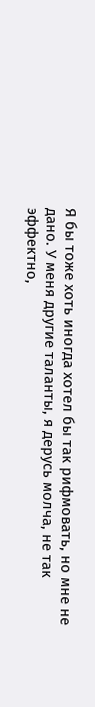Я бы тоже хоть иногда хотел бы так рифмовать, но мне не дано. У меня другие таланты, я дерусь молча, не так эффектно,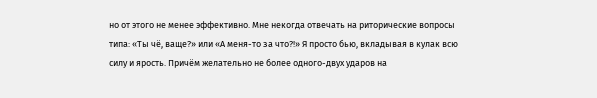но от этого не менее эффективно. Мне некогда отвечать на риторические вопросы типа: «Ты чё, ваще?» или «А меня-то за что?!» Я просто бью, вкладывая в кулак всю силу и ярость. Причём желательно не более одного-двух ударов на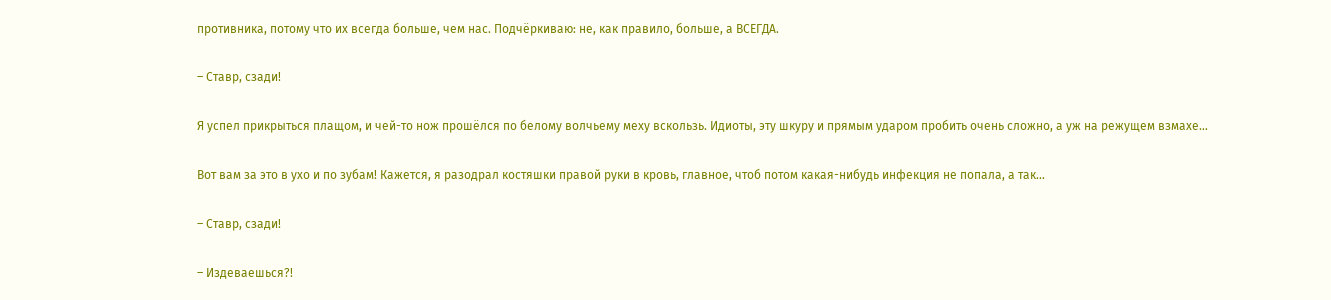противника, потому что их всегда больше, чем нас. Подчёркиваю: не, как правило, больше, а ВСЕГДА.

– Ставр, сзади!

Я успел прикрыться плащом, и чей-то нож прошёлся по белому волчьему меху вскользь. Идиоты, эту шкуру и прямым ударом пробить очень сложно, а уж на режущем взмахе…

Вот вам за это в ухо и по зубам! Кажется, я разодрал костяшки правой руки в кровь, главное, чтоб потом какая-нибудь инфекция не попала, а так…

– Ставр, сзади!

– Издеваешься?!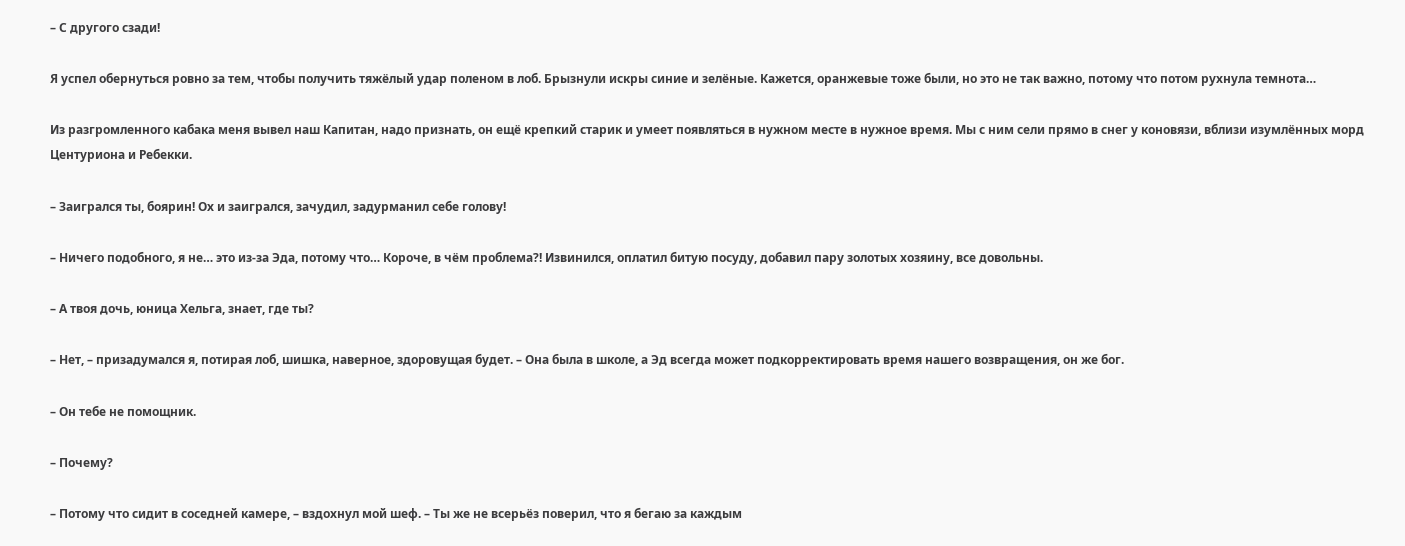– С другого сзади!

Я успел обернуться ровно за тем, чтобы получить тяжёлый удар поленом в лоб. Брызнули искры синие и зелёные. Кажется, оранжевые тоже были, но это не так важно, потому что потом рухнула темнота…

Из разгромленного кабака меня вывел наш Капитан, надо признать, он ещё крепкий старик и умеет появляться в нужном месте в нужное время. Мы с ним сели прямо в снег у коновязи, вблизи изумлённых морд Центуриона и Ребекки.

– Заигрался ты, боярин! Ох и заигрался, зачудил, задурманил себе голову!

– Ничего подобного, я не… это из-за Эда, потому что… Короче, в чём проблема?! Извинился, оплатил битую посуду, добавил пару золотых хозяину, все довольны.

– А твоя дочь, юница Хельга, знает, где ты?

– Нет, – призадумался я, потирая лоб, шишка, наверное, здоровущая будет. – Она была в школе, а Эд всегда может подкорректировать время нашего возвращения, он же бог.

– Он тебе не помощник.

– Почему?

– Потому что сидит в соседней камере, – вздохнул мой шеф. – Ты же не всерьёз поверил, что я бегаю за каждым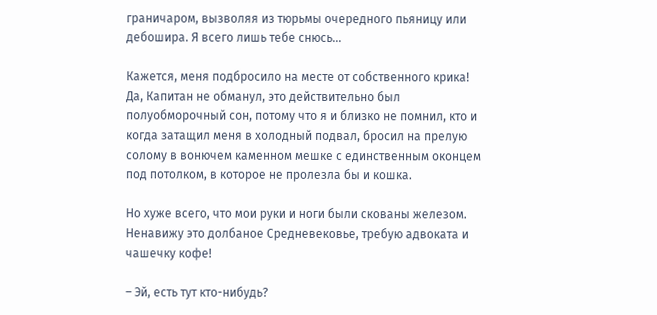граничаром, вызволяя из тюрьмы очередного пьяницу или дебошира. Я всего лишь тебе снюсь…

Кажется, меня подбросило на месте от собственного крика! Да, Капитан не обманул, это действительно был полуобморочный сон, потому что я и близко не помнил, кто и когда затащил меня в холодный подвал, бросил на прелую солому в вонючем каменном мешке с единственным оконцем под потолком, в которое не пролезла бы и кошка.

Но хуже всего, что мои руки и ноги были скованы железом. Ненавижу это долбаное Средневековье, требую адвоката и чашечку кофе!

– Эй, есть тут кто-нибудь?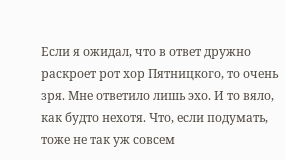Если я ожидал, что в ответ дружно раскроет рот хор Пятницкого, то очень зря. Мне ответило лишь эхо. И то вяло, как будто нехотя. Что, если подумать, тоже не так уж совсем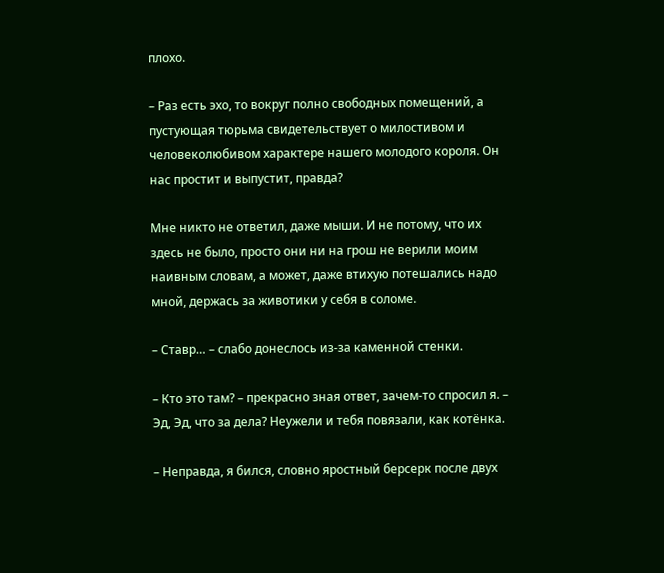плохо.

– Раз есть эхо, то вокруг полно свободных помещений, а пустующая тюрьма свидетельствует о милостивом и человеколюбивом характере нашего молодого короля. Он нас простит и выпустит, правда?

Мне никто не ответил, даже мыши. И не потому, что их здесь не было, просто они ни на грош не верили моим наивным словам, а может, даже втихую потешались надо мной, держась за животики у себя в соломе.

– Ставр… – слабо донеслось из-за каменной стенки.

– Кто это там? – прекрасно зная ответ, зачем-то спросил я. – Эд, Эд, что за дела? Неужели и тебя повязали, как котёнка.

– Неправда, я бился, словно яростный берсерк после двух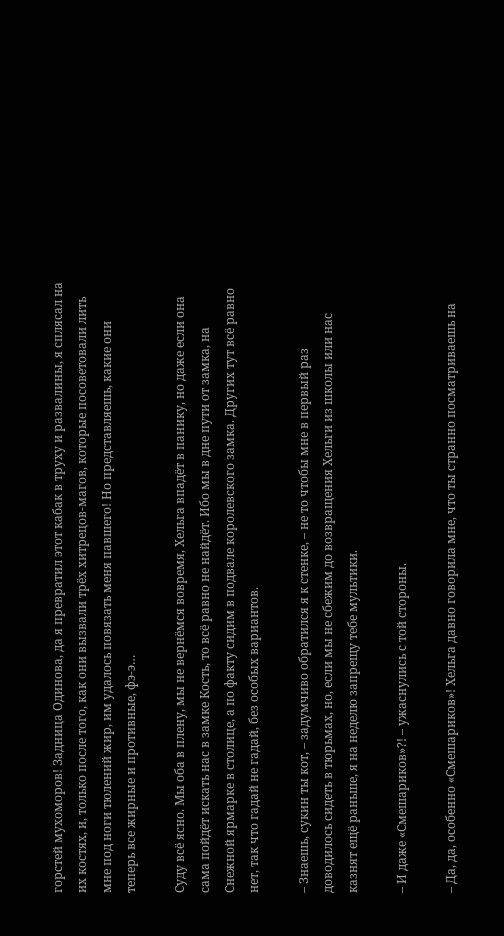горстей мухоморов! Задница Одинова, да я превратил этот кабак в труху и развалины, я сплясал на их костях, и, только после того, как они вызвали трёх хитрецов-магов, которые посоветовали лить мне под ноги тюлений жир, им удалось повязать меня павшего! Но представляешь, какие они теперь все жирные и противные, фэ-э…

Суду всё ясно. Мы оба в плену, мы не вернёмся вовремя, Хельга впадёт в панику, но даже если она сама пойдёт искать нас в замке Кость, то всё равно не найдёт. Ибо мы в дне пути от замка, на Снежной ярмарке в столице, а по факту сидим в подвале королевского замка. Других тут всё равно нет, так что гадай не гадай, без особых вариантов.

– Знаешь, сукин ты кот, – задумчиво обратился я к стенке, – не то чтобы мне в первый раз доводилось сидеть в тюрьмах, но, если мы не сбежим до возвращения Хельги из школы или нас казнят ещё раньше, я на неделю запрещу тебе мультики.

– И даже «Смешариков»?! – ужаснулись с той стороны.

– Да, да, особенно «Смешариков»! Хельга давно говорила мне, что ты странно посматриваешь на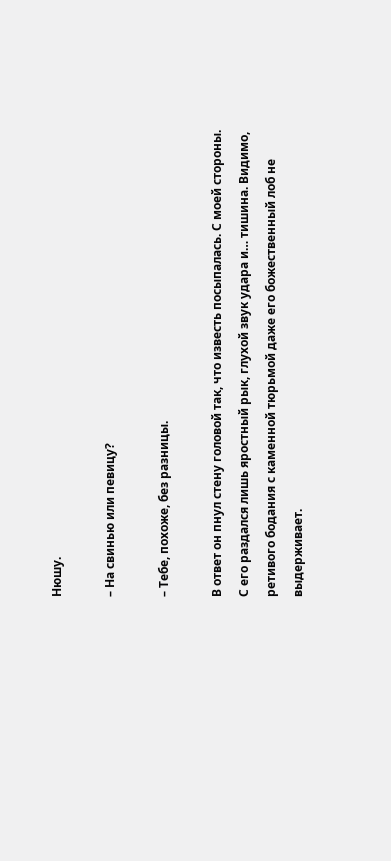Нюшу.

– На свинью или певицу?

– Тебе, похоже, без разницы.

В ответ он пнул стену головой так, что известь посыпалась. С моей стороны. С его раздался лишь яростный рык, глухой звук удара и… тишина. Видимо, ретивого бодания с каменной тюрьмой даже его божественный лоб не выдерживает.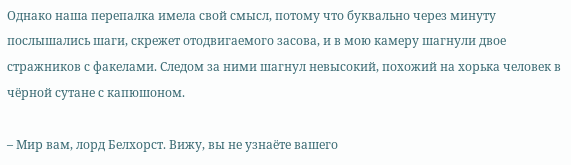Однако наша перепалка имела свой смысл, потому что буквально через минуту послышались шаги, скрежет отодвигаемого засова, и в мою камеру шагнули двое стражников с факелами. Следом за ними шагнул невысокий, похожий на хорька человек в чёрной сутане с капюшоном.

– Мир вам, лорд Белхорст. Вижу, вы не узнаёте вашего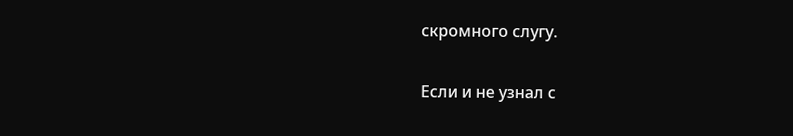скромного слугу.

Если и не узнал с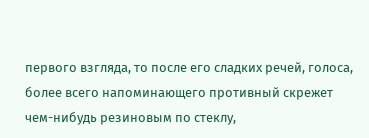первого взгляда, то после его сладких речей, голоса, более всего напоминающего противный скрежет чем-нибудь резиновым по стеклу,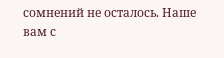сомнений не осталось. Наше вам с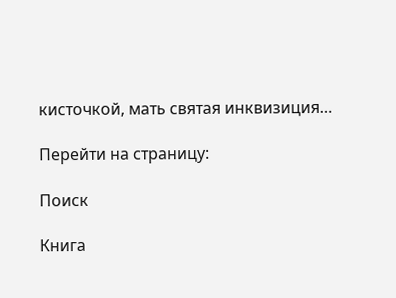кисточкой, мать святая инквизиция…

Перейти на страницу:

Поиск

Книга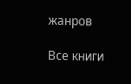жанров

Все книги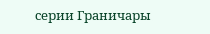серии Граничары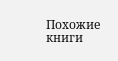Похожие книги